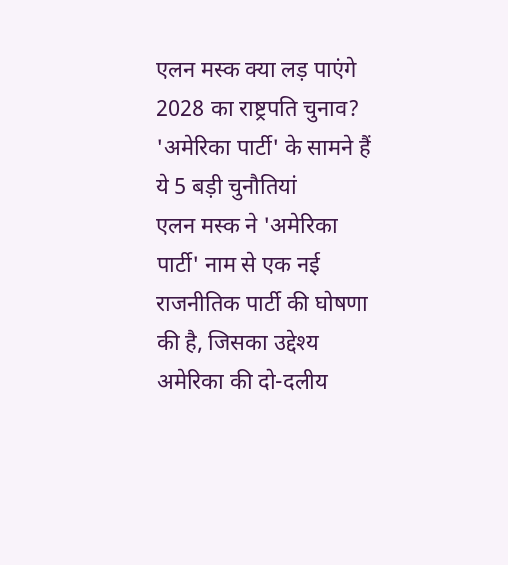एलन मस्क क्या लड़ पाएंगे 2028 का राष्ट्रपति चुनाव? 'अमेरिका पार्टी' के सामने हैं ये 5 बड़ी चुनौतियां
एलन मस्क ने 'अमेरिका पार्टी' नाम से एक नई राजनीतिक पार्टी की घोषणा की है, जिसका उद्देश्य अमेरिका की दो-दलीय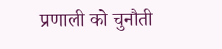प्रणाली को चुनौती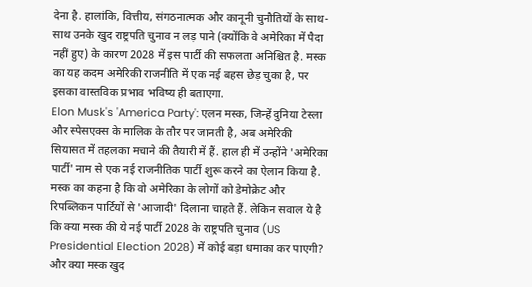देना है. हालांकि, वित्तीय, संगठनात्मक और कानूनी चुनौतियों के साथ-साथ उनके खुद राष्ट्रपति चुनाव न लड़ पाने (क्योंकि वे अमेरिका में पैदा नहीं हुए) के कारण 2028 में इस पार्टी की सफलता अनिश्चित है. मस्क का यह कदम अमेरिकी राजनीति में एक नई बहस छेड़ चुका है, पर इसका वास्तविक प्रभाव भविष्य ही बताएगा.
Elon Musk's 'America Party': एलन मस्क, जिन्हें दुनिया टेस्ला और स्पेसएक्स के मालिक के तौर पर जानती है, अब अमेरिकी सियासत में तहलका मचाने की तैयारी में हैं. हाल ही में उन्होंने 'अमेरिका पार्टी' नाम से एक नई राजनीतिक पार्टी शुरू करने का ऐलान किया है. मस्क का कहना है कि वो अमेरिका के लोगों को डेमोक्रेट और रिपब्लिकन पार्टियों से 'आजादी' दिलाना चाहते हैं. लेकिन सवाल ये है कि क्या मस्क की ये नई पार्टी 2028 के राष्ट्रपति चुनाव (US Presidential Election 2028) में कोई बड़ा धमाका कर पाएगी? और क्या मस्क खुद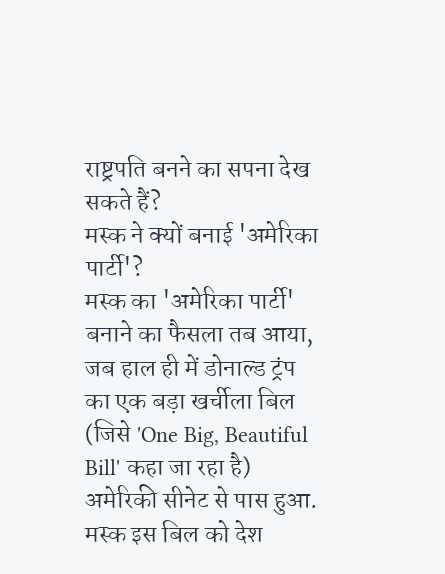राष्ट्रपति बनने का सपना देख सकते हैं?
मस्क ने क्यों बनाई 'अमेरिका पार्टी'?
मस्क का 'अमेरिका पार्टी' बनाने का फैसला तब आया, जब हाल ही में डोनाल्ड ट्रंप का एक बड़ा खर्चीला बिल (जिसे 'One Big, Beautiful Bill' कहा जा रहा है) अमेरिकी सीनेट से पास हुआ. मस्क इस बिल को देश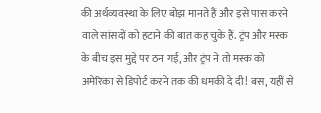की अर्थव्यवस्था के लिए बोझ मानते हैं और इसे पास करने वाले सांसदों को हटाने की बात कह चुके हैं. ट्रंप और मस्क के बीच इस मुद्दे पर ठन गई, और ट्रंप ने तो मस्क को अमेरिका से डिपोर्ट करने तक की धमकी दे दी! बस, यहीं से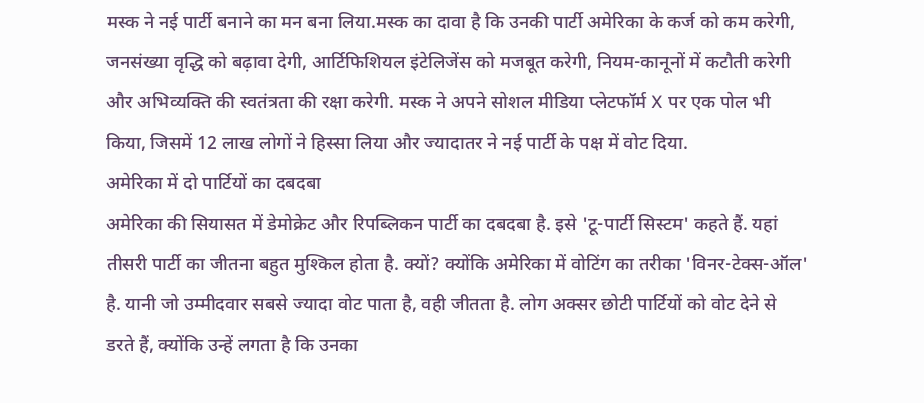मस्क ने नई पार्टी बनाने का मन बना लिया.मस्क का दावा है कि उनकी पार्टी अमेरिका के कर्ज को कम करेगी, जनसंख्या वृद्धि को बढ़ावा देगी, आर्टिफिशियल इंटेलिजेंस को मजबूत करेगी, नियम-कानूनों में कटौती करेगी और अभिव्यक्ति की स्वतंत्रता की रक्षा करेगी. मस्क ने अपने सोशल मीडिया प्लेटफॉर्म X पर एक पोल भी किया, जिसमें 12 लाख लोगों ने हिस्सा लिया और ज्यादातर ने नई पार्टी के पक्ष में वोट दिया.
अमेरिका में दो पार्टियों का दबदबा
अमेरिका की सियासत में डेमोक्रेट और रिपब्लिकन पार्टी का दबदबा है. इसे 'टू-पार्टी सिस्टम' कहते हैं. यहां तीसरी पार्टी का जीतना बहुत मुश्किल होता है. क्यों? क्योंकि अमेरिका में वोटिंग का तरीका 'विनर-टेक्स-ऑल' है. यानी जो उम्मीदवार सबसे ज्यादा वोट पाता है, वही जीतता है. लोग अक्सर छोटी पार्टियों को वोट देने से डरते हैं, क्योंकि उन्हें लगता है कि उनका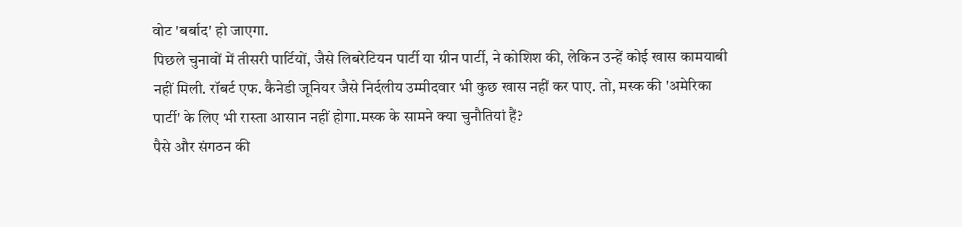वोट 'बर्बाद' हो जाएगा.
पिछले चुनावों में तीसरी पार्टियों, जैसे लिबरेटियन पार्टी या ग्रीन पार्टी, ने कोशिश की, लेकिन उन्हें कोई खास कामयाबी नहीं मिली. रॉबर्ट एफ. कैनेडी जूनियर जैसे निर्दलीय उम्मीदवार भी कुछ खास नहीं कर पाए. तो, मस्क की 'अमेरिका पार्टी' के लिए भी रास्ता आसान नहीं होगा.मस्क के सामने क्या चुनौतियां हैं?
पैसे और संगठन की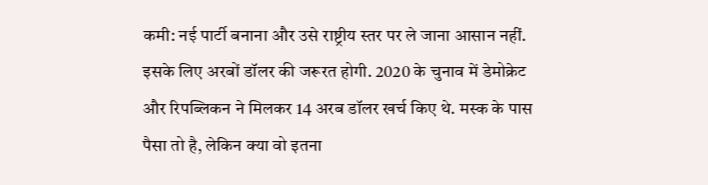कमी: नई पार्टी बनाना और उसे राष्ट्रीय स्तर पर ले जाना आसान नहीं. इसके लिए अरबों डॉलर की जरूरत होगी. 2020 के चुनाव में डेमोक्रेट और रिपब्लिकन ने मिलकर 14 अरब डॉलर खर्च किए थे. मस्क के पास पैसा तो है, लेकिन क्या वो इतना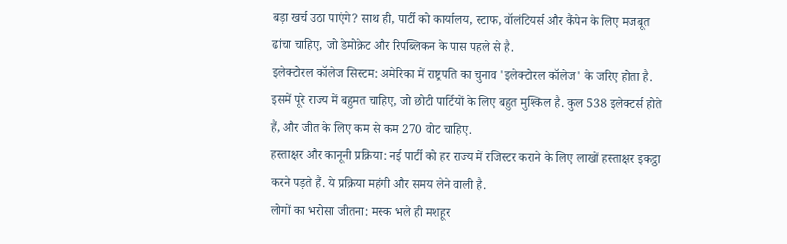बड़ा खर्च उठा पाएंगे? साथ ही, पार्टी को कार्यालय, स्टाफ, वॉलंटियर्स और कैंपेन के लिए मजबूत ढांचा चाहिए, जो डेमोक्रेट और रिपब्लिकन के पास पहले से है.
इलेक्टोरल कॉलेज सिस्टम: अमेरिका में राष्ट्रपति का चुनाव 'इलेक्टोरल कॉलेज' के जरिए होता है. इसमें पूरे राज्य में बहुमत चाहिए, जो छोटी पार्टियों के लिए बहुत मुश्किल है. कुल 538 इलेक्टर्स होते हैं, और जीत के लिए कम से कम 270 वोट चाहिए.
हस्ताक्षर और कानूनी प्रक्रिया: नई पार्टी को हर राज्य में रजिस्टर कराने के लिए लाखों हस्ताक्षर इकट्ठा करने पड़ते हैं. ये प्रक्रिया महंगी और समय लेने वाली है.
लोगों का भरोसा जीतना: मस्क भले ही मशहूर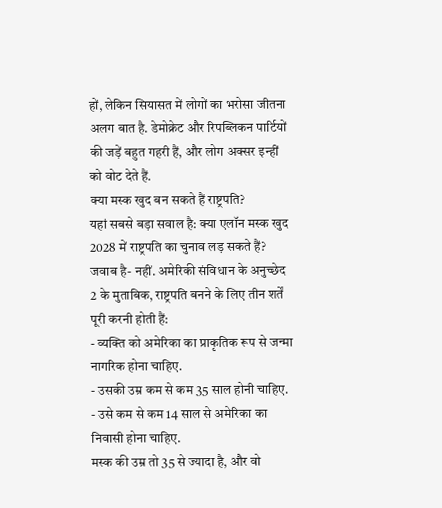हों, लेकिन सियासत में लोगों का भरोसा जीतना अलग बात है. डेमोक्रेट और रिपब्लिकन पार्टियों की जड़ें बहुत गहरी हैं, और लोग अक्सर इन्हीं को वोट देते हैं.
क्या मस्क खुद बन सकते हैं राष्ट्रपति?
यहां सबसे बड़ा सवाल है: क्या एलॉन मस्क खुद 2028 में राष्ट्रपति का चुनाव लड़ सकते हैं? जवाब है- नहीं. अमेरिकी संविधान के अनुच्छेद 2 के मुताबिक, राष्ट्रपति बनने के लिए तीन शर्तें पूरी करनी होती हैं:
- व्यक्ति को अमेरिका का प्राकृतिक रूप से जन्मा नागरिक होना चाहिए.
- उसकी उम्र कम से कम 35 साल होनी चाहिए.
- उसे कम से कम 14 साल से अमेरिका का निवासी होना चाहिए.
मस्क की उम्र तो 35 से ज्यादा है, और वो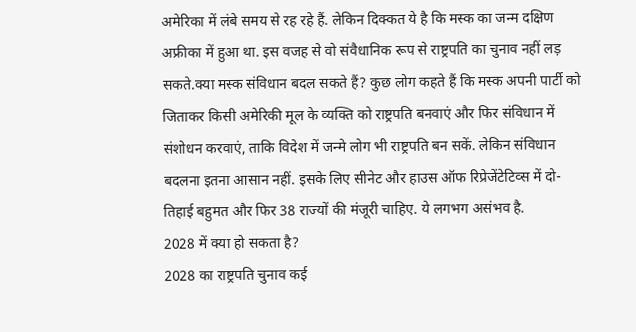अमेरिका में लंबे समय से रह रहे हैं. लेकिन दिक्कत ये है कि मस्क का जन्म दक्षिण अफ्रीका में हुआ था. इस वजह से वो संवैधानिक रूप से राष्ट्रपति का चुनाव नहीं लड़ सकते.क्या मस्क संविधान बदल सकते हैं? कुछ लोग कहते हैं कि मस्क अपनी पार्टी को जिताकर किसी अमेरिकी मूल के व्यक्ति को राष्ट्रपति बनवाएं और फिर संविधान में संशोधन करवाएं, ताकि विदेश में जन्मे लोग भी राष्ट्रपति बन सकें. लेकिन संविधान बदलना इतना आसान नहीं. इसके लिए सीनेट और हाउस ऑफ रिप्रेजेंटेटिव्स में दो-तिहाई बहुमत और फिर 38 राज्यों की मंजूरी चाहिए. ये लगभग असंभव है.
2028 में क्या हो सकता है?
2028 का राष्ट्रपति चुनाव कई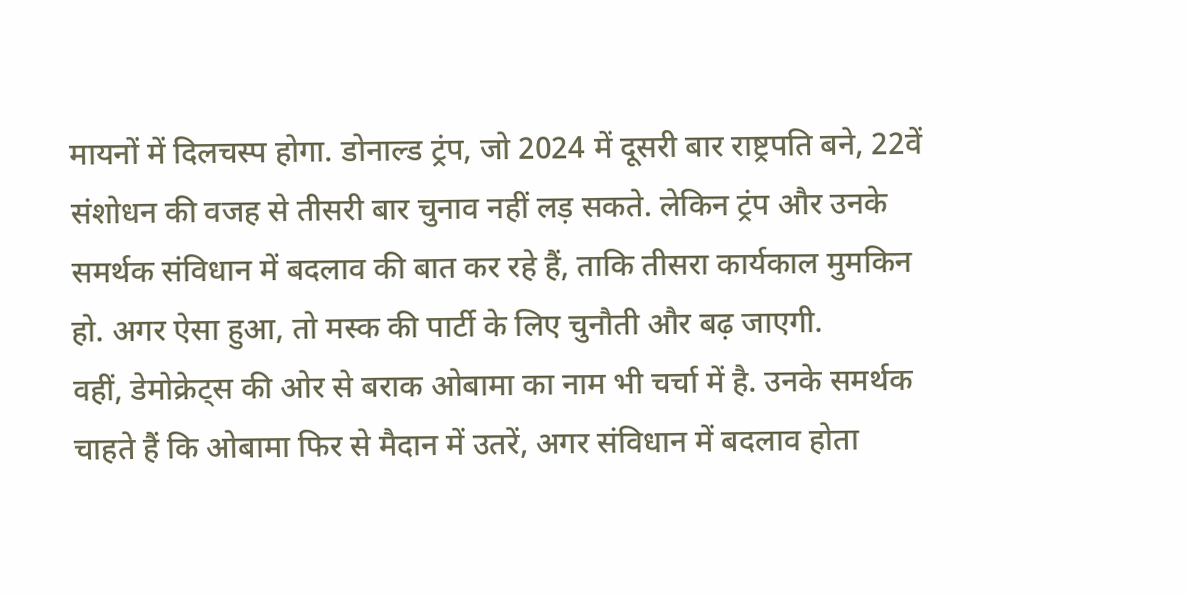मायनों में दिलचस्प होगा. डोनाल्ड ट्रंप, जो 2024 में दूसरी बार राष्ट्रपति बने, 22वें संशोधन की वजह से तीसरी बार चुनाव नहीं लड़ सकते. लेकिन ट्रंप और उनके समर्थक संविधान में बदलाव की बात कर रहे हैं, ताकि तीसरा कार्यकाल मुमकिन हो. अगर ऐसा हुआ, तो मस्क की पार्टी के लिए चुनौती और बढ़ जाएगी.
वहीं, डेमोक्रेट्स की ओर से बराक ओबामा का नाम भी चर्चा में है. उनके समर्थक चाहते हैं कि ओबामा फिर से मैदान में उतरें, अगर संविधान में बदलाव होता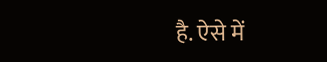है. ऐसे में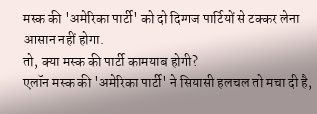मस्क की 'अमेरिका पार्टी' को दो दिग्गज पार्टियों से टक्कर लेना आसान नहीं होगा.
तो, क्या मस्क की पार्टी कामयाब होगी?
एलॉन मस्क की 'अमेरिका पार्टी' ने सियासी हलचल तो मचा दी है,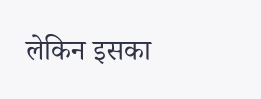लेकिन इसका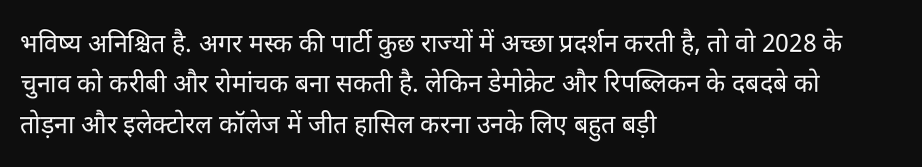भविष्य अनिश्चित है. अगर मस्क की पार्टी कुछ राज्यों में अच्छा प्रदर्शन करती है, तो वो 2028 के चुनाव को करीबी और रोमांचक बना सकती है. लेकिन डेमोक्रेट और रिपब्लिकन के दबदबे को तोड़ना और इलेक्टोरल कॉलेज में जीत हासिल करना उनके लिए बहुत बड़ी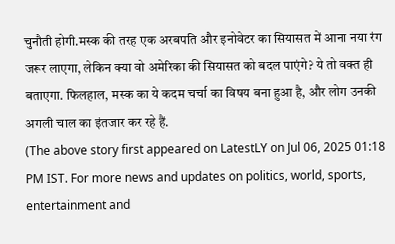चुनौती होगी.मस्क की तरह एक अरबपति और इनोवेटर का सियासत में आना नया रंग जरूर लाएगा, लेकिन क्या वो अमेरिका की सियासत को बदल पाएंगे? ये तो वक्त ही बताएगा. फिलहाल, मस्क का ये कदम चर्चा का विषय बना हुआ है, और लोग उनकी अगली चाल का इंतजार कर रहे हैं.
(The above story first appeared on LatestLY on Jul 06, 2025 01:18 PM IST. For more news and updates on politics, world, sports, entertainment and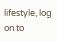lifestyle, log on to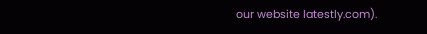our website latestly.com).